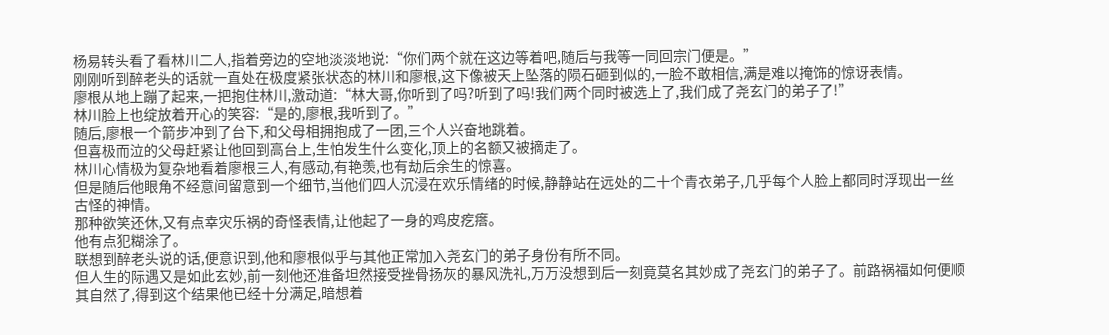杨易转头看了看林川二人,指着旁边的空地淡淡地说:“你们两个就在这边等着吧,随后与我等一同回宗门便是。”
刚刚听到醉老头的话就一直处在极度紧张状态的林川和廖根,这下像被天上坠落的陨石砸到似的,一脸不敢相信,满是难以掩饰的惊讶表情。
廖根从地上蹦了起来,一把抱住林川,激动道:“林大哥,你听到了吗?听到了吗!我们两个同时被选上了,我们成了尧玄门的弟子了!”
林川脸上也绽放着开心的笑容:“是的,廖根,我听到了。”
随后,廖根一个箭步冲到了台下,和父母相拥抱成了一团,三个人兴奋地跳着。
但喜极而泣的父母赶紧让他回到高台上,生怕发生什么变化,顶上的名额又被摘走了。
林川心情极为复杂地看着廖根三人,有感动,有艳羡,也有劫后余生的惊喜。
但是随后他眼角不经意间留意到一个细节,当他们四人沉浸在欢乐情绪的时候,静静站在远处的二十个青衣弟子,几乎每个人脸上都同时浮现出一丝古怪的神情。
那种欲笑还休,又有点幸灾乐祸的奇怪表情,让他起了一身的鸡皮疙瘩。
他有点犯糊涂了。
联想到醉老头说的话,便意识到,他和廖根似乎与其他正常加入尧玄门的弟子身份有所不同。
但人生的际遇又是如此玄妙,前一刻他还准备坦然接受挫骨扬灰的暴风洗礼,万万没想到后一刻竟莫名其妙成了尧玄门的弟子了。前路祸福如何便顺其自然了,得到这个结果他已经十分满足,暗想着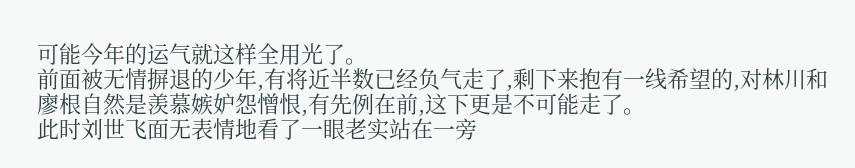可能今年的运气就这样全用光了。
前面被无情摒退的少年,有将近半数已经负气走了,剩下来抱有一线希望的,对林川和廖根自然是羡慕嫉妒怨憎恨,有先例在前,这下更是不可能走了。
此时刘世飞面无表情地看了一眼老实站在一旁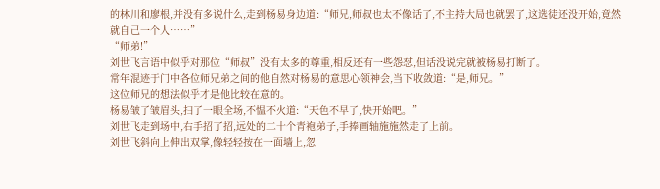的林川和廖根,并没有多说什么,走到杨易身边道:“师兄,师叔也太不像话了,不主持大局也就罢了,这选徒还没开始,竟然就自己一个人……”
“师弟!”
刘世飞言语中似乎对那位“师叔”没有太多的尊重,相反还有一些怨怼,但话没说完就被杨易打断了。
常年混迹于门中各位师兄弟之间的他自然对杨易的意思心领神会,当下收敛道:“是,师兄。”
这位师兄的想法似乎才是他比较在意的。
杨易皱了皱眉头,扫了一眼全场,不愠不火道:“天色不早了,快开始吧。”
刘世飞走到场中,右手招了招,远处的二十个青袍弟子,手捧画轴施施然走了上前。
刘世飞斜向上伸出双掌,像轻轻按在一面墙上,忽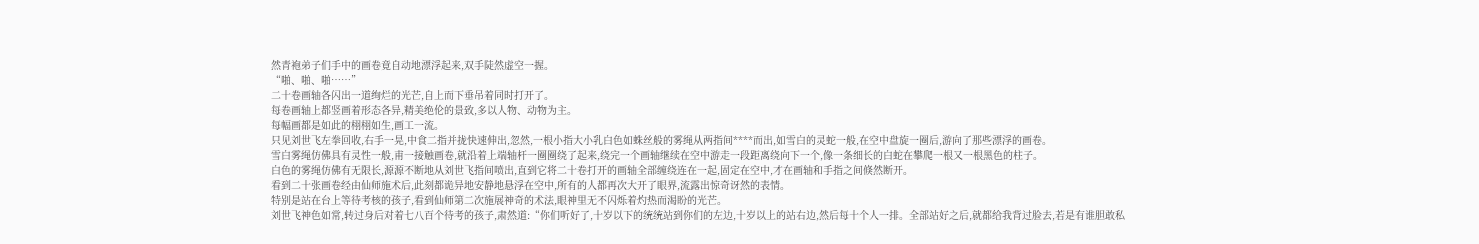然青袍弟子们手中的画卷竟自动地漂浮起来,双手陡然虚空一握。
“啪、啪、啪……”
二十卷画轴各闪出一道绚烂的光芒,自上而下垂吊着同时打开了。
每卷画轴上都竖画着形态各异,精美绝伦的景致,多以人物、动物为主。
每幅画都是如此的栩栩如生,画工一流。
只见刘世飞左拳回收,右手一晃,中食二指并拢快速伸出,忽然,一根小指大小乳白色如蛛丝般的雾绳从两指间****而出,如雪白的灵蛇一般,在空中盘旋一圈后,游向了那些漂浮的画卷。
雪白雾绳仿佛具有灵性一般,甫一接触画卷,就沿着上端轴杆一圈圈绕了起来,绕完一个画轴继续在空中游走一段距离绕向下一个,像一条细长的白蛇在攀爬一根又一根黑色的柱子。
白色的雾绳仿佛有无限长,源源不断地从刘世飞指间喷出,直到它将二十卷打开的画轴全部缠绕连在一起,固定在空中,才在画轴和手指之间倏然断开。
看到二十张画卷经由仙师施术后,此刻都诡异地安静地悬浮在空中,所有的人都再次大开了眼界,流露出惊奇讶然的表情。
特别是站在台上等待考核的孩子,看到仙师第二次施展神奇的术法,眼神里无不闪烁着灼热而渴盼的光芒。
刘世飞神色如常,转过身后对着七八百个待考的孩子,肃然道:“你们听好了,十岁以下的统统站到你们的左边,十岁以上的站右边,然后每十个人一排。全部站好之后,就都给我背过脸去,若是有谁胆敢私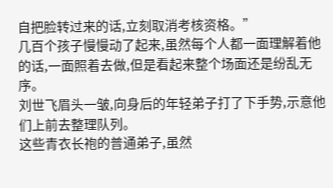自把脸转过来的话,立刻取消考核资格。”
几百个孩子慢慢动了起来,虽然每个人都一面理解着他的话,一面照着去做,但是看起来整个场面还是纷乱无序。
刘世飞眉头一皱,向身后的年轻弟子打了下手势,示意他们上前去整理队列。
这些青衣长袍的普通弟子,虽然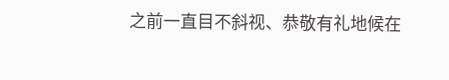之前一直目不斜视、恭敬有礼地候在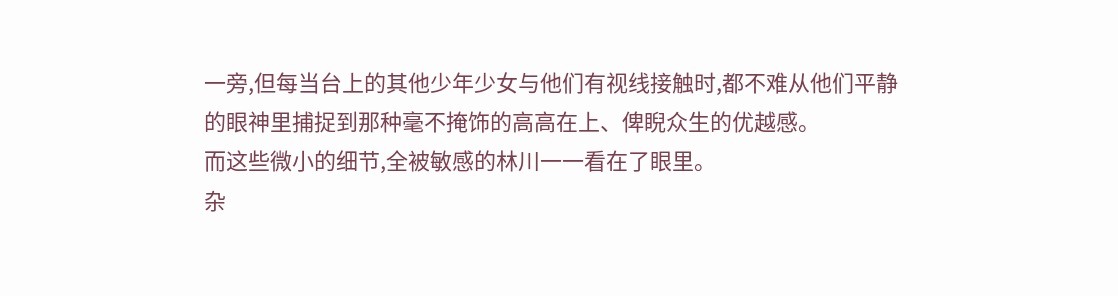一旁,但每当台上的其他少年少女与他们有视线接触时,都不难从他们平静的眼神里捕捉到那种毫不掩饰的高高在上、俾睨众生的优越感。
而这些微小的细节,全被敏感的林川一一看在了眼里。
杂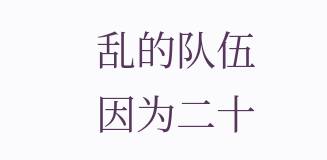乱的队伍因为二十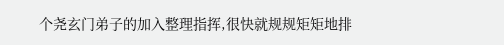个尧玄门弟子的加入整理指挥,很快就规规矩矩地排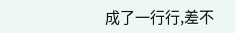成了一行行,差不